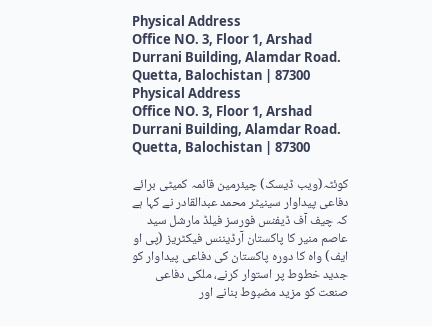Physical Address
Office NO. 3, Floor 1, Arshad Durrani Building, Alamdar Road.
Quetta, Balochistan | 87300
Physical Address
Office NO. 3, Floor 1, Arshad Durrani Building, Alamdar Road.
Quetta, Balochistan | 87300

کوئٹہ(ویب ڈیسک) چیئرمین قائمہ کمیٹی برائے دفاعی پیداوار سینیٹر محمد عبدالقادر نے کہا ہے کہ چیف آف ڈیفنس فورسز فیلڈ مارشل سید عاصم منیر کا پاکستان آرڈیننس فیکٹریز (پی او ایف) واہ کا دورہ پاکستان کی دفاعی پیداوار کو جدید خطوط پر استوار کرنے، ملکی دفاعی صنعت کو مزید مضبوط بنانے اور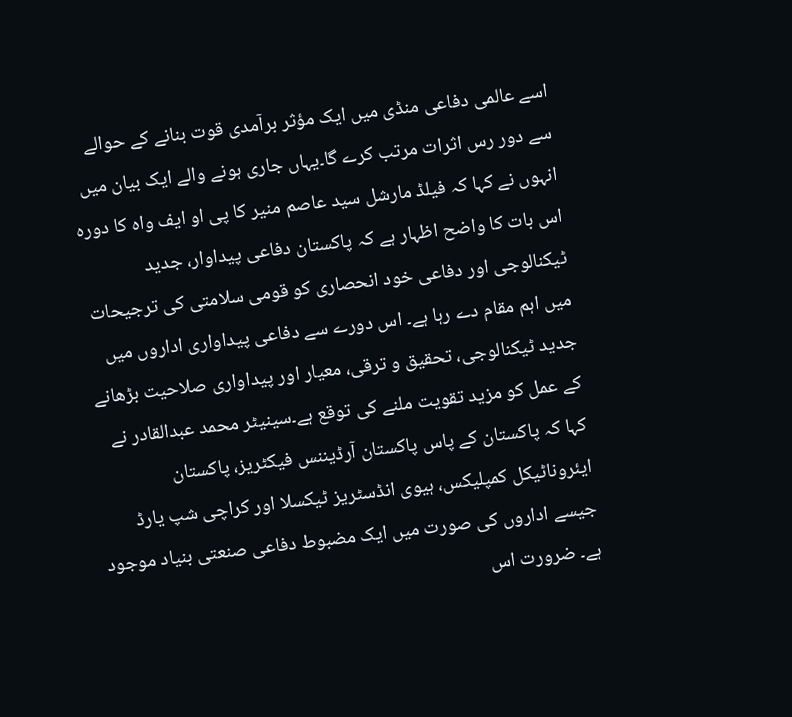اسے عالمی دفاعی منڈی میں ایک مؤثر برآمدی قوت بنانے کے حوالے سے دور رس اثرات مرتب کرے گا۔یہاں جاری ہونے والے ایک بیان میں انہوں نے کہا کہ فیلڈ مارشل سید عاصم منیر کا پی او ایف واہ کا دورہ اس بات کا واضح اظہار ہے کہ پاکستان دفاعی پیداوار، جدید ٹیکنالوجی اور دفاعی خود انحصاری کو قومی سلامتی کی ترجیحات میں اہم مقام دے رہا ہے۔ اس دورے سے دفاعی پیداواری اداروں میں جدید ٹیکنالوجی، تحقیق و ترقی، معیار اور پیداواری صلاحیت بڑھانے کے عمل کو مزید تقویت ملنے کی توقع ہے۔سینیٹر محمد عبدالقادر نے کہا کہ پاکستان کے پاس پاکستان آرڈیننس فیکٹریز، پاکستان ایئروناٹیکل کمپلیکس، ہیوی انڈسٹریز ٹیکسلا اور کراچی شپ یارڈ جیسے اداروں کی صورت میں ایک مضبوط دفاعی صنعتی بنیاد موجود ہے۔ ضرورت اس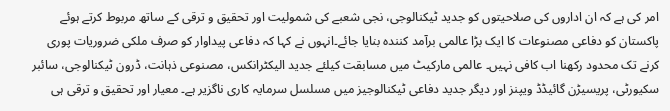امر کی ہے کہ ان اداروں کی صلاحیتوں کو جدید ٹیکنالوجی، نجی شعبے کی شمولیت اور تحقیق و ترقی کے ساتھ مربوط کرتے ہوئے پاکستان کو دفاعی مصنوعات کا ایک بڑا عالمی برآمد کنندہ بنایا جائے۔انہوں نے کہا کہ دفاعی پیداوار کو صرف ملکی ضروریات پوری کرنے تک محدود رکھنا اب کافی نہیں۔ عالمی مارکیٹ میں مسابقت کیلئے جدید الیکٹرانکس، مصنوعی ذہانت، ڈرون ٹیکنالوجی، سائبر سکیورٹی، پریسیڑن گائیڈڈ ویپنز اور دیگر جدید دفاعی ٹیکنالوجیز میں مسلسل سرمایہ کاری ناگزیر ہے۔ معیار اور تحقیق و ترقی ہی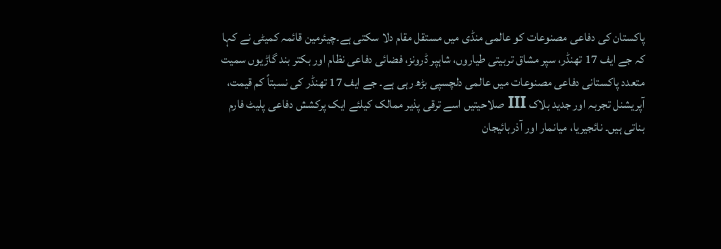پاکستان کی دفاعی مصنوعات کو عالمی منڈی میں مستقل مقام دلا سکتی ہے۔چیئرمین قائمہ کمیٹی نے کہا کہ جے ایف 17 تھنڈر، سپر مشاق تربیتی طیاروں، شاہپر ڈرونز، فضائی دفاعی نظام اور بکتر بند گاڑیوں سمیت متعدد پاکستانی دفاعی مصنوعات میں عالمی دلچسپی بڑھ رہی ہے۔ جے ایف 17 تھنڈر کی نسبتاً کم قیمت، آپریشنل تجربہ اور جدید بلاک III صلاحیتیں اسے ترقی پذیر ممالک کیلئے ایک پرکشش دفاعی پلیٹ فارم بناتی ہیں۔ نائجیریا، میانمار اور آذربائیجان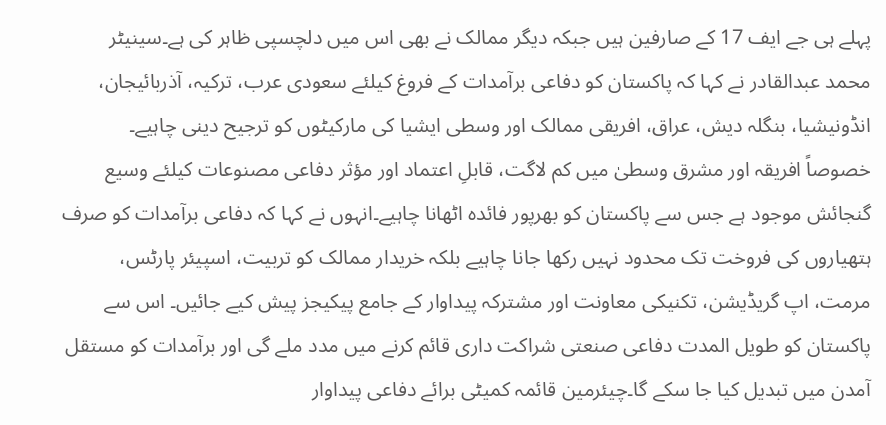پہلے ہی جے ایف 17 کے صارفین ہیں جبکہ دیگر ممالک نے بھی اس میں دلچسپی ظاہر کی ہے۔سینیٹر محمد عبدالقادر نے کہا کہ پاکستان کو دفاعی برآمدات کے فروغ کیلئے سعودی عرب، ترکیہ، آذربائیجان، انڈونیشیا، بنگلہ دیش، عراق، افریقی ممالک اور وسطی ایشیا کی مارکیٹوں کو ترجیح دینی چاہیے۔ خصوصاً افریقہ اور مشرق وسطیٰ میں کم لاگت، قابلِ اعتماد اور مؤثر دفاعی مصنوعات کیلئے وسیع گنجائش موجود ہے جس سے پاکستان کو بھرپور فائدہ اٹھانا چاہیے۔انہوں نے کہا کہ دفاعی برآمدات کو صرف ہتھیاروں کی فروخت تک محدود نہیں رکھا جانا چاہیے بلکہ خریدار ممالک کو تربیت، اسپیئر پارٹس، مرمت، اپ گریڈیشن، تکنیکی معاونت اور مشترکہ پیداوار کے جامع پیکیجز پیش کیے جائیں۔ اس سے پاکستان کو طویل المدت دفاعی صنعتی شراکت داری قائم کرنے میں مدد ملے گی اور برآمدات کو مستقل آمدن میں تبدیل کیا جا سکے گا۔چیئرمین قائمہ کمیٹی برائے دفاعی پیداوار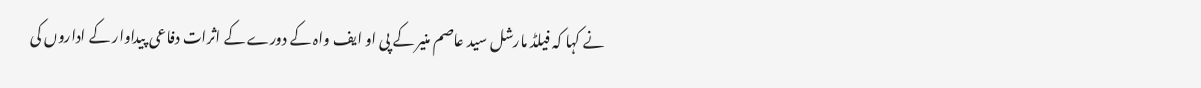نے کہا کہ فیلڈ مارشل سید عاصم منیر کے پی او ایف واہ کے دورے کے اثرات دفاعی پیداوار کے اداروں کی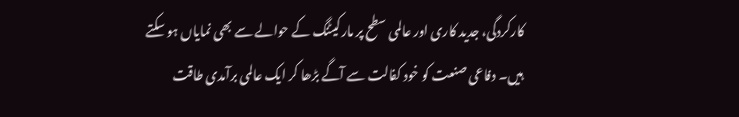کارکردگی، جدید کاری اور عالمی سطح پر مارکیٹنگ کے حوالے سے بھی نمایاں ہو سکتے ہیں۔ دفاعی صنعت کو خود کفالت سے آگے بڑھا کر ایک عالمی برآمدی طاقت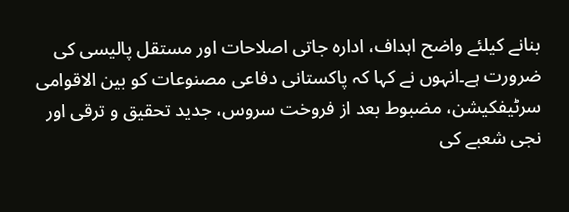بنانے کیلئے واضح اہداف، ادارہ جاتی اصلاحات اور مستقل پالیسی کی ضرورت ہے۔انہوں نے کہا کہ پاکستانی دفاعی مصنوعات کو بین الاقوامی سرٹیفکیشن، مضبوط بعد از فروخت سروس، جدید تحقیق و ترقی اور نجی شعبے کی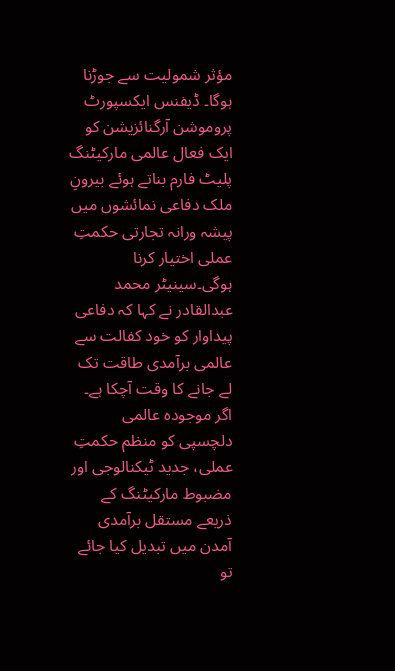مؤثر شمولیت سے جوڑنا ہوگا۔ ڈیفنس ایکسپورٹ پروموشن آرگنائزیشن کو ایک فعال عالمی مارکیٹنگ پلیٹ فارم بناتے ہوئے بیرونِ ملک دفاعی نمائشوں میں پیشہ ورانہ تجارتی حکمتِ عملی اختیار کرنا ہوگی۔سینیٹر محمد عبدالقادر نے کہا کہ دفاعی پیداوار کو خود کفالت سے عالمی برآمدی طاقت تک لے جانے کا وقت آچکا ہے۔ اگر موجودہ عالمی دلچسپی کو منظم حکمتِ عملی، جدید ٹیکنالوجی اور مضبوط مارکیٹنگ کے ذریعے مستقل برآمدی آمدن میں تبدیل کیا جائے تو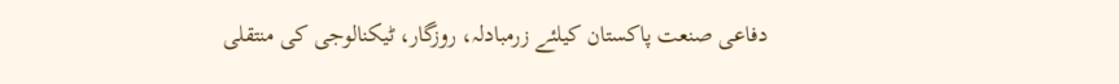دفاعی صنعت پاکستان کیلئے زرمبادلہ، روزگار، ٹیکنالوجی کی منتقلی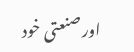اور صنعتی خود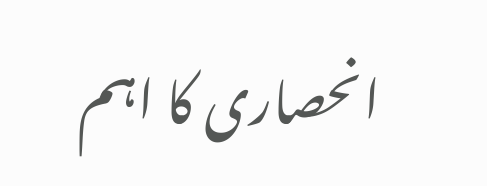انحصاری کا اہم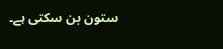ستون بن سکتی ہے۔